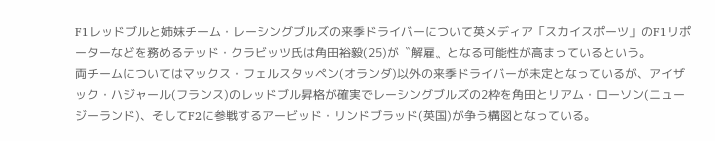F1レッドブルと姉妹チーム・レーシングブルズの来季ドライバーについて英メディア「スカイスポーツ」のF1リポーターなどを務めるテッド・クラビッツ氏は角田裕毅(25)が〝解雇〟となる可能性が高まっているという。
両チームについてはマックス・フェルスタッペン(オランダ)以外の来季ドライバーが未定となっているが、アイザック・ハジャール(フランス)のレッドブル昇格が確実でレーシングブルズの2枠を角田とリアム・ローソン(ニュージーランド)、そしてF2に参戦するアービッド・リンドブラッド(英国)が争う構図となっている。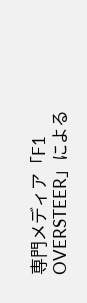専門メディア「F1 OVERSTEER」による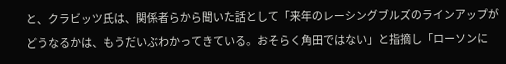と、クラビッツ氏は、関係者らから聞いた話として「来年のレーシングブルズのラインアップがどうなるかは、もうだいぶわかってきている。おそらく角田ではない」と指摘し「ローソンに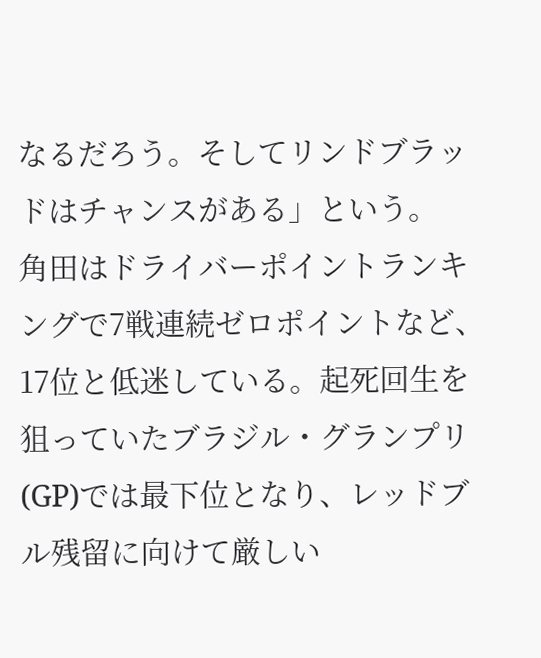なるだろう。そしてリンドブラッドはチャンスがある」という。
角田はドライバーポイントランキングで7戦連続ゼロポイントなど、17位と低迷している。起死回生を狙っていたブラジル・グランプリ(GP)では最下位となり、レッドブル残留に向けて厳しい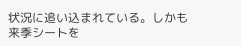状況に追い込まれている。しかも来季シートを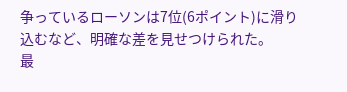争っているローソンは7位(6ポイント)に滑り込むなど、明確な差を見せつけられた。
最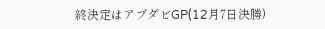終決定はアブダビGP(12月7日決勝)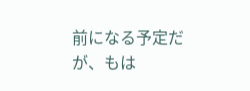前になる予定だが、もは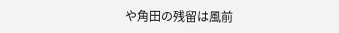や角田の残留は風前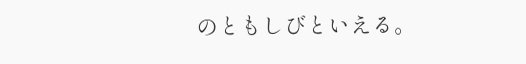のともしびといえる。